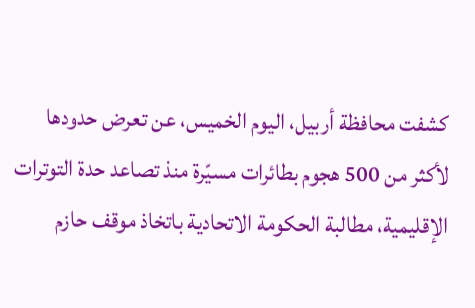كشفت محافظة أربيل، اليوم الخميس، عن تعرض حدودها لأكثر من 500 هجوم بطائرات مسيّرة منذ تصاعد حدة التوترات الإقليمية، مطالبة الحكومة الاتحادية باتخاذ موقف حازم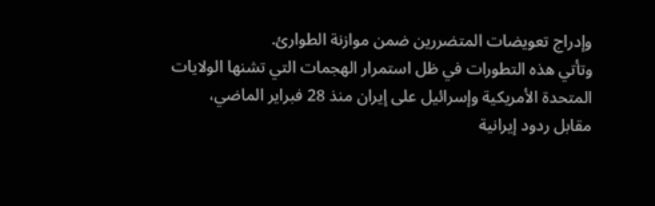وإدراج تعويضات المتضررين ضمن موازنة الطوارئ.
وتأتي هذه التطورات في ظل استمرار الهجمات التي تشنها الولايات المتحدة الأمريكية وإسرائيل على إيران منذ 28 فبراير الماضي، مقابل ردود إيرانية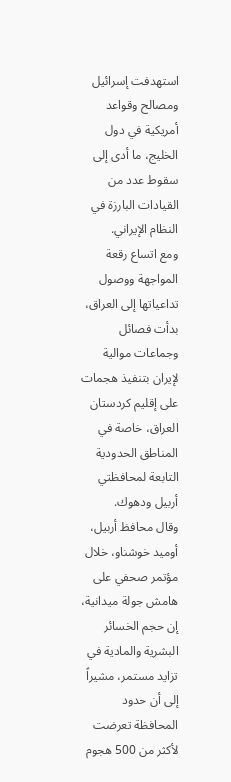استهدفت إسرائيل ومصالح وقواعد أمريكية في دول الخليج، ما أدى إلى سقوط عدد من القيادات البارزة في النظام الإيراني.
ومع اتساع رقعة المواجهة ووصول تداعياتها إلى العراق، بدأت فصائل وجماعات موالية لإيران بتنفيذ هجمات على إقليم كردستان العراق، خاصة في المناطق الحدودية التابعة لمحافظتي أربيل ودهوك.
وقال محافظ أربيل، أوميد خوشناو، خلال مؤتمر صحفي على هامش جولة ميدانية، إن حجم الخسائر البشرية والمادية في تزايد مستمر، مشيراً إلى أن حدود المحافظة تعرضت لأكثر من 500 هجوم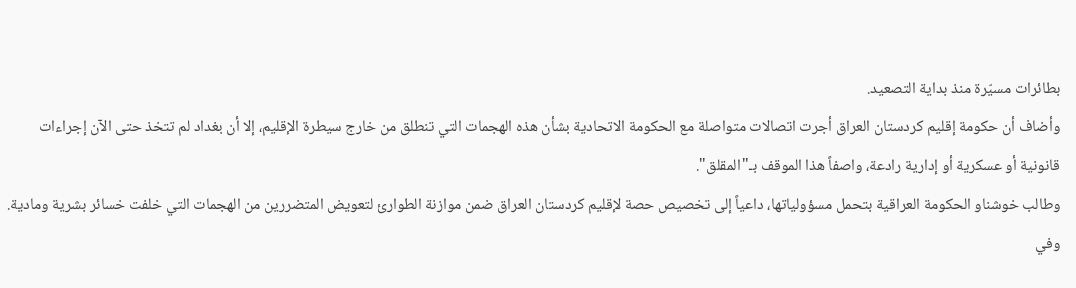بطائرات مسيّرة منذ بداية التصعيد.
وأضاف أن حكومة إقليم كردستان العراق أجرت اتصالات متواصلة مع الحكومة الاتحادية بشأن هذه الهجمات التي تنطلق من خارج سيطرة الإقليم، إلا أن بغداد لم تتخذ حتى الآن إجراءات قانونية أو عسكرية أو إدارية رادعة، واصفاً هذا الموقف بـ"المقلق".
وطالب خوشناو الحكومة العراقية بتحمل مسؤولياتها، داعياً إلى تخصيص حصة لإقليم كردستان العراق ضمن موازنة الطوارئ لتعويض المتضررين من الهجمات التي خلفت خسائر بشرية ومادية.
وفي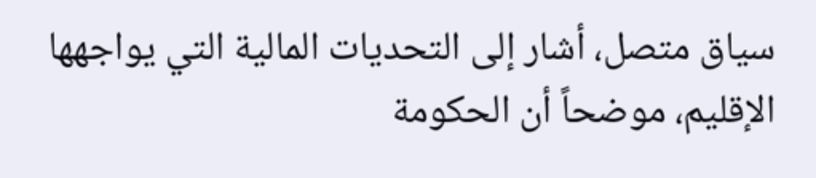سياق متصل، أشار إلى التحديات المالية التي يواجهها الإقليم، موضحاً أن الحكومة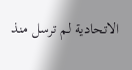الاتحادية لم ترسل منذ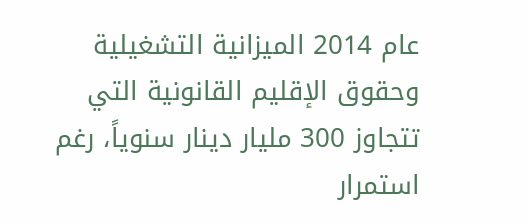عام 2014 الميزانية التشغيلية وحقوق الإقليم القانونية التي تتجاوز 300 مليار دينار سنوياً، رغم استمرار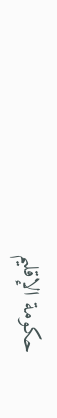حكومة الإقليم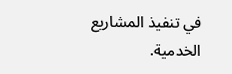في تنفيذ المشاريع الخدمية.